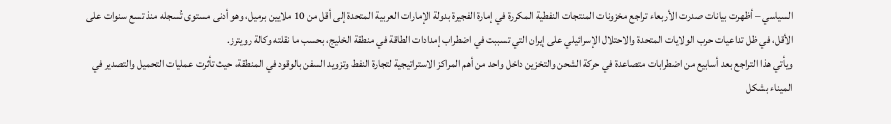السياسي – أظهرت بيانات صدرت الأربعاء تراجع مخزونات المنتجات النفطية المكررة في إمارة الفجيرة بدولة الإمارات العربية المتحدة إلى أقل من 10 ملايين برميل، وهو أدنى مستوى تُسجله منذ تسع سنوات على الأقل، في ظل تداعيات حرب الولايات المتحدة والاحتلال الإسرائيلي على إيران التي تسببت في اضطراب إمدادات الطاقة في منطقة الخليج، بحسب ما نقلته وكالة رويترز.
ويأتي هذا التراجع بعد أسابيع من اضطرابات متصاعدة في حركة الشحن والتخزين داخل واحد من أهم المراكز الاستراتيجية لتجارة النفط وتزويد السفن بالوقود في المنطقة، حيث تأثرت عمليات التحميل والتصدير في الميناء بشكل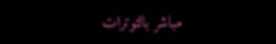مباشر بالتوترات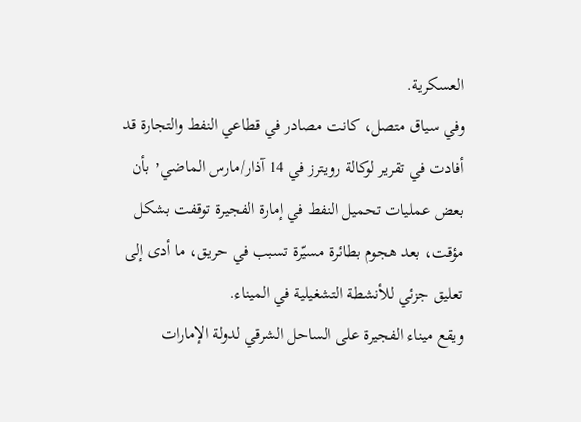العسكرية.
وفي سياق متصل، كانت مصادر في قطاعي النفط والتجارة قد أفادت في تقرير لوكالة رويترز في 14 آذار/مارس الماضي٬ بأن بعض عمليات تحميل النفط في إمارة الفجيرة توقفت بشكل مؤقت، بعد هجوم بطائرة مسيّرة تسبب في حريق، ما أدى إلى تعليق جزئي للأنشطة التشغيلية في الميناء.
ويقع ميناء الفجيرة على الساحل الشرقي لدولة الإمارات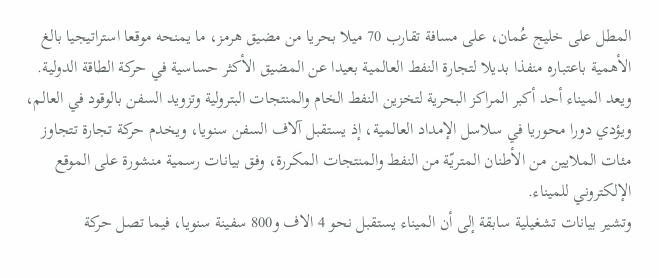المطل على خليج عُمان، على مسافة تقارب 70 ميلا بحريا من مضيق هرمز، ما يمنحه موقعا استراتيجيا بالغ الأهمية باعتباره منفذا بديلا لتجارة النفط العالمية بعيدا عن المضيق الأكثر حساسية في حركة الطاقة الدولية.
ويعد الميناء أحد أكبر المراكز البحرية لتخزين النفط الخام والمنتجات البترولية وتزويد السفن بالوقود في العالم، ويؤدي دورا محوريا في سلاسل الإمداد العالمية، إذ يستقبل آلاف السفن سنويا، ويخدم حركة تجارة تتجاوز مئات الملايين من الأطنان المتريّة من النفط والمنتجات المكررة، وفق بيانات رسمية منشورة على الموقع الإلكتروني للميناء.
وتشير بيانات تشغيلية سابقة إلى أن الميناء يستقبل نحو 4 الاف و800 سفينة سنويا، فيما تصل حركة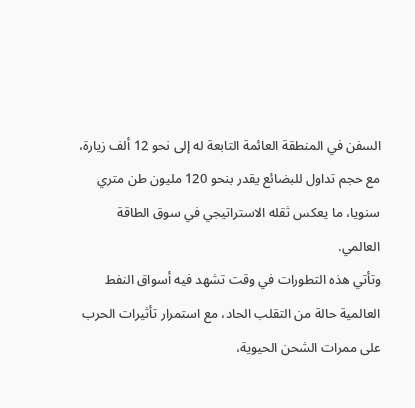السفن في المنطقة العائمة التابعة له إلى نحو 12 ألف زيارة، مع حجم تداول للبضائع يقدر بنحو 120 مليون طن متري سنويا، ما يعكس ثقله الاستراتيجي في سوق الطاقة العالمي.
وتأتي هذه التطورات في وقت تشهد فيه أسواق النفط العالمية حالة من التقلب الحاد، مع استمرار تأثيرات الحرب على ممرات الشحن الحيوية،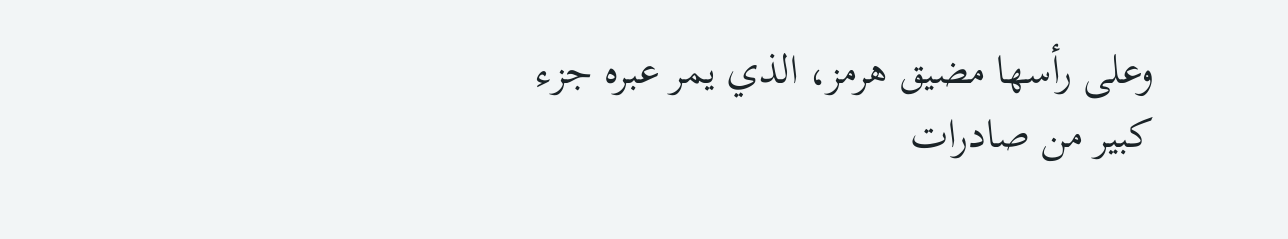وعلى رأسها مضيق هرمز، الذي يمر عبره جزء كبير من صادرات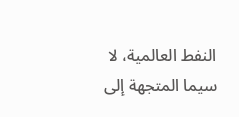النفط العالمية، لا سيما المتجهة إلى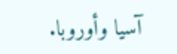آسيا وأوروبا.